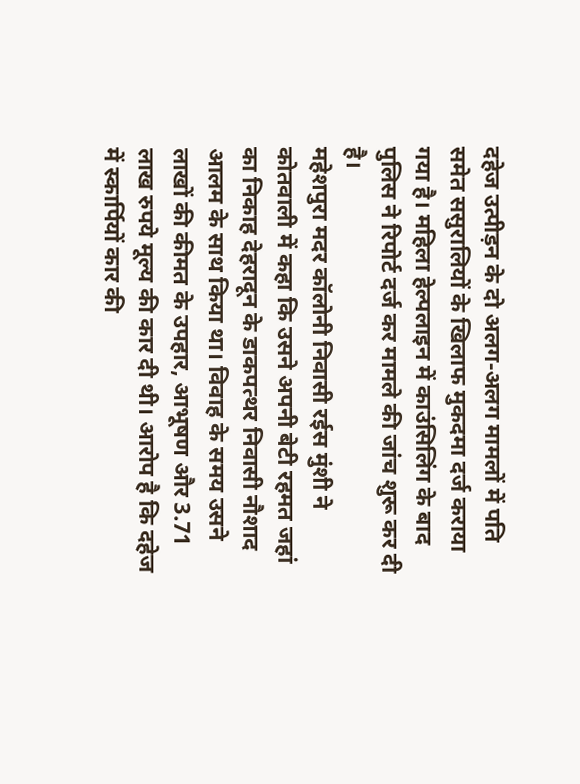दहेज उत्पीड़न के दो अलग-अलग मामलों में पति समेत ससुरालियों के खिलाफ मुकदमा दर्ज कराया गया है। महिला हेल्पलाइन में काउंसिलिंग के बाद पुलिस ने रिपोर्ट दर्ज कर मामले की जांच शुरू कर दी है।
महेशपुरा मदर कॉलोनी निवासी रईस मुंशी ने कोतवाली में कहा कि उसने अपनी बेटी रहमत जहां का निकाह देहरादून के डाकपत्थर निवासी नौशाद आलम के साथ किया था। विवाह के समय उसने लाखों की कीमत के उपहार, आभूषण और 3.71 लाख रुपये मूल्य की कार दी थी। आरोप है कि दहेज में स्कार्पियों कार की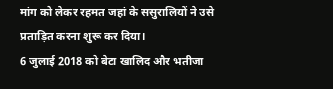मांग को लेकर रहमत जहां के ससुरालियों ने उसे प्रताड़ित करना शुरू कर दिया।
6 जुलाई 2018 को बेटा खालिद और भतीजा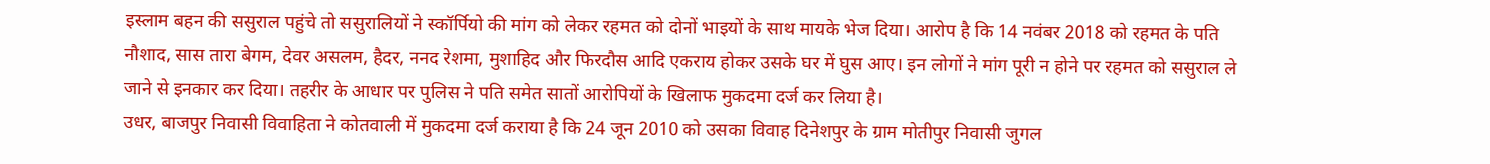इस्लाम बहन की ससुराल पहुंचे तो ससुरालियों ने स्कॉर्पियो की मांग को लेकर रहमत को दोनों भाइयों के साथ मायके भेज दिया। आरोप है कि 14 नवंबर 2018 को रहमत के पति नौशाद, सास तारा बेगम, देवर असलम, हैदर, ननद रेशमा, मुशाहिद और फिरदौस आदि एकराय होकर उसके घर में घुस आए। इन लोगों ने मांग पूरी न होने पर रहमत को ससुराल ले जाने से इनकार कर दिया। तहरीर के आधार पर पुलिस ने पति समेत सातों आरोपियों के खिलाफ मुकदमा दर्ज कर लिया है।
उधर, बाजपुर निवासी विवाहिता ने कोतवाली में मुकदमा दर्ज कराया है कि 24 जून 2010 को उसका विवाह दिनेशपुर के ग्राम मोतीपुर निवासी जुगल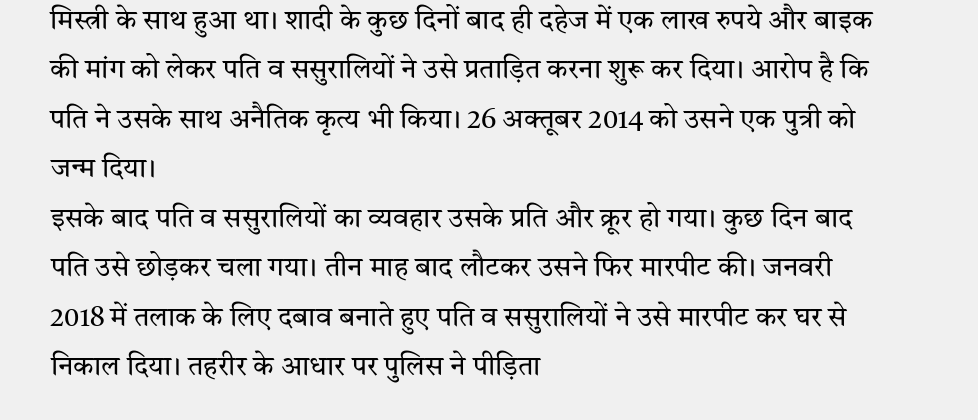मिस्त्री के साथ हुआ था। शादी के कुछ दिनों बाद ही दहेज में एक लाख रुपये और बाइक की मांग को लेकर पति व ससुरालियों ने उसे प्रताड़ित करना शुरू कर दिया। आरोप है कि पति ने उसके साथ अनैतिक कृत्य भी किया। 26 अक्तूबर 2014 को उसने एक पुत्री को जन्म दिया।
इसके बाद पति व ससुरालियों का व्यवहार उसके प्रति और क्रूर हो गया। कुछ दिन बाद पति उसे छोड़कर चला गया। तीन माह बाद लौटकर उसने फिर मारपीट की। जनवरी 2018 में तलाक के लिए दबाव बनाते हुए पति व ससुरालियों ने उसे मारपीट कर घर से निकाल दिया। तहरीर के आधार पर पुलिस ने पीड़िता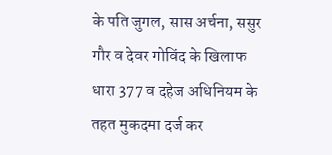के पति जुगल, सास अर्चना, ससुर गौर व देवर गोविंद के खिलाफ धारा 377 व दहेज अधिनियम के तहत मुकदमा दर्ज कर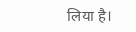लिया है।